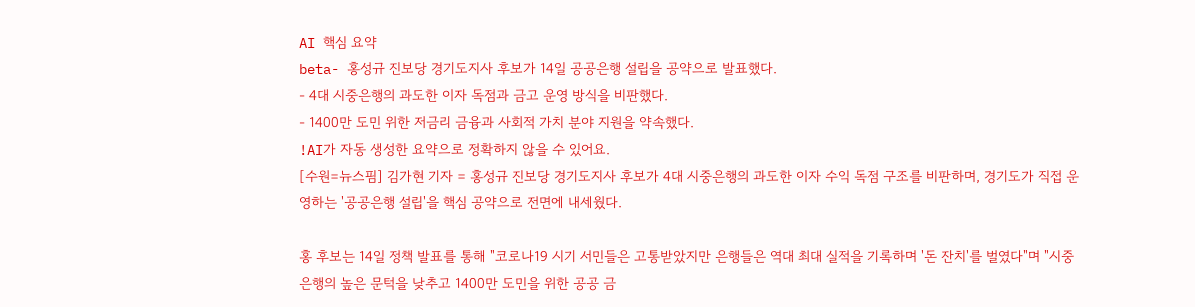AI 핵심 요약
beta- 홍성규 진보당 경기도지사 후보가 14일 공공은행 설립을 공약으로 발표했다.
- 4대 시중은행의 과도한 이자 독점과 금고 운영 방식을 비판했다.
- 1400만 도민 위한 저금리 금융과 사회적 가치 분야 지원을 약속했다.
!AI가 자동 생성한 요약으로 정확하지 않을 수 있어요.
[수원=뉴스핌] 김가현 기자 = 홍성규 진보당 경기도지사 후보가 4대 시중은행의 과도한 이자 수익 독점 구조를 비판하며, 경기도가 직접 운영하는 '공공은행 설립'을 핵심 공약으로 전면에 내세웠다.

홍 후보는 14일 정책 발표를 통해 "코로나19 시기 서민들은 고통받았지만 은행들은 역대 최대 실적을 기록하며 '돈 잔치'를 벌였다"며 "시중 은행의 높은 문턱을 낮추고 1400만 도민을 위한 공공 금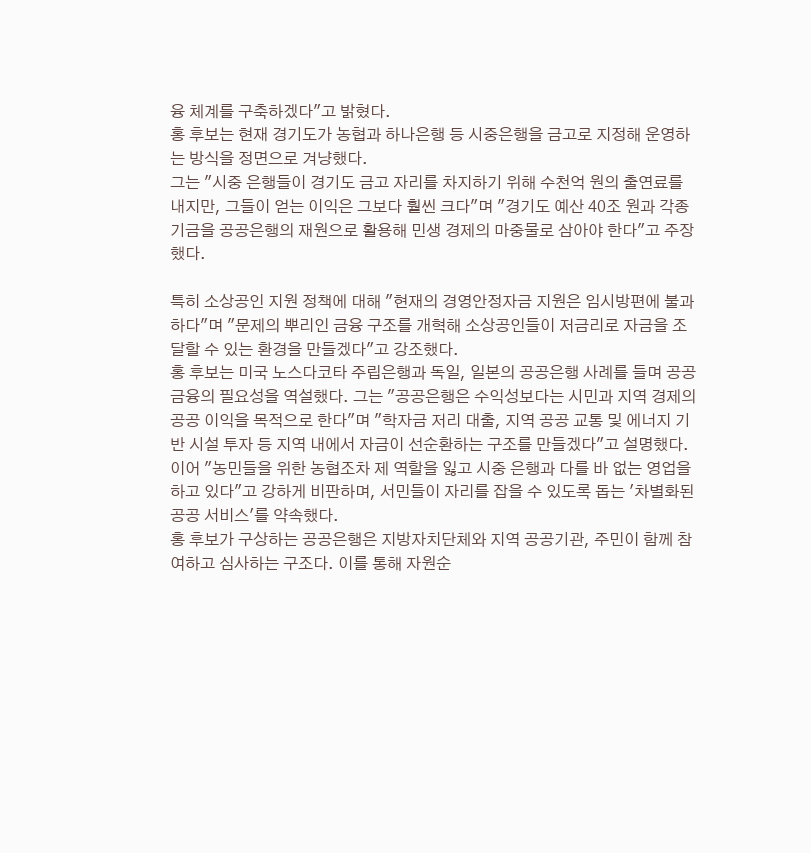융 체계를 구축하겠다"고 밝혔다.
홍 후보는 현재 경기도가 농협과 하나은행 등 시중은행을 금고로 지정해 운영하는 방식을 정면으로 겨냥했다.
그는 "시중 은행들이 경기도 금고 자리를 차지하기 위해 수천억 원의 출연료를 내지만, 그들이 얻는 이익은 그보다 훨씬 크다"며 "경기도 예산 40조 원과 각종 기금을 공공은행의 재원으로 활용해 민생 경제의 마중물로 삼아야 한다"고 주장했다.

특히 소상공인 지원 정책에 대해 "현재의 경영안정자금 지원은 임시방편에 불과하다"며 "문제의 뿌리인 금융 구조를 개혁해 소상공인들이 저금리로 자금을 조달할 수 있는 환경을 만들겠다"고 강조했다.
홍 후보는 미국 노스다코타 주립은행과 독일, 일본의 공공은행 사례를 들며 공공금융의 필요성을 역설했다. 그는 "공공은행은 수익성보다는 시민과 지역 경제의 공공 이익을 목적으로 한다"며 "학자금 저리 대출, 지역 공공 교통 및 에너지 기반 시설 투자 등 지역 내에서 자금이 선순환하는 구조를 만들겠다"고 설명했다.
이어 "농민들을 위한 농협조차 제 역할을 잃고 시중 은행과 다를 바 없는 영업을 하고 있다"고 강하게 비판하며, 서민들이 자리를 잡을 수 있도록 돕는 '차별화된 공공 서비스'를 약속했다.
홍 후보가 구상하는 공공은행은 지방자치단체와 지역 공공기관, 주민이 함께 참여하고 심사하는 구조다. 이를 통해 자원순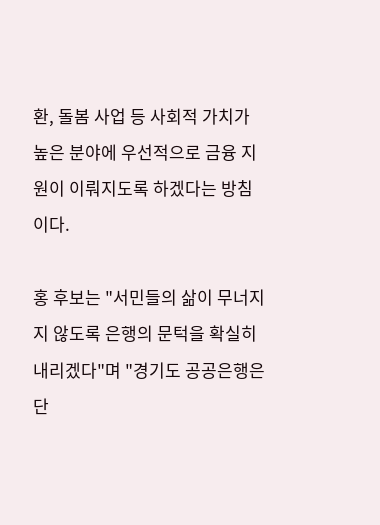환, 돌봄 사업 등 사회적 가치가 높은 분야에 우선적으로 금융 지원이 이뤄지도록 하겠다는 방침이다.

홍 후보는 "서민들의 삶이 무너지지 않도록 은행의 문턱을 확실히 내리겠다"며 "경기도 공공은행은 단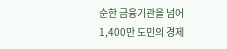순한 금융기관을 넘어 1,400만 도민의 경제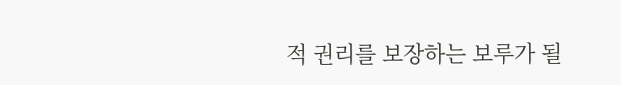적 권리를 보장하는 보루가 될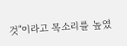것"이라고 목소리를 높였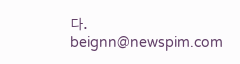다.
beignn@newspim.com